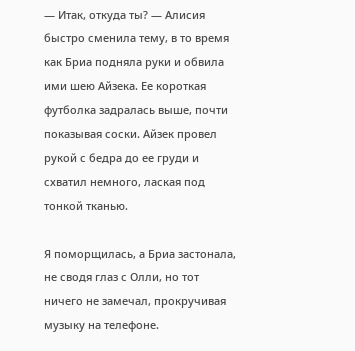— Итак, откуда ты? — Алисия быстро сменила тему, в то время как Бриа подняла руки и обвила ими шею Айзека. Ее короткая футболка задралась выше, почти показывая соски. Айзек провел рукой с бедра до ее груди и схватил немного, лаская под тонкой тканью.

Я поморщилась, а Бриа застонала, не сводя глаз с Олли, но тот ничего не замечал, прокручивая музыку на телефоне.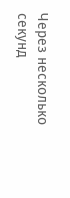Через несколько секунд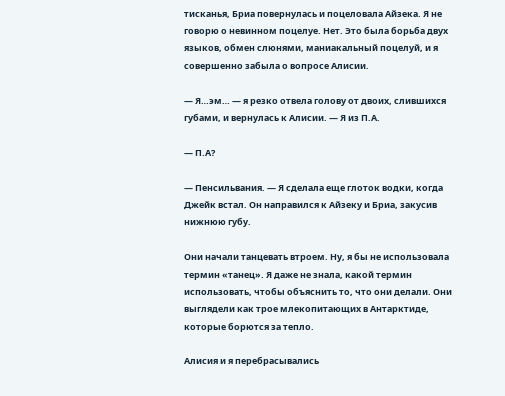тисканья, Бриа повернулась и поцеловала Айзека. Я не говорю о невинном поцелуе. Нет. Это была борьба двух языков, обмен слюнями, маниакальный поцелуй, и я совершенно забыла о вопросе Алисии.

— Я…эм… — я резко отвела голову от двоих, слившихся губами, и вернулась к Алисии. — Я из П.А.

— П.А?

— Пенсильвания. — Я сделала еще глоток водки, когда Джейк встал. Он направился к Айзеку и Бриа, закусив нижнюю губу.

Они начали танцевать втроем. Ну, я бы не использовала термин «танец». Я даже не знала, какой термин использовать, чтобы объяснить то, что они делали. Они выглядели как трое млекопитающих в Антарктиде, которые борются за тепло.

Алисия и я перебрасывались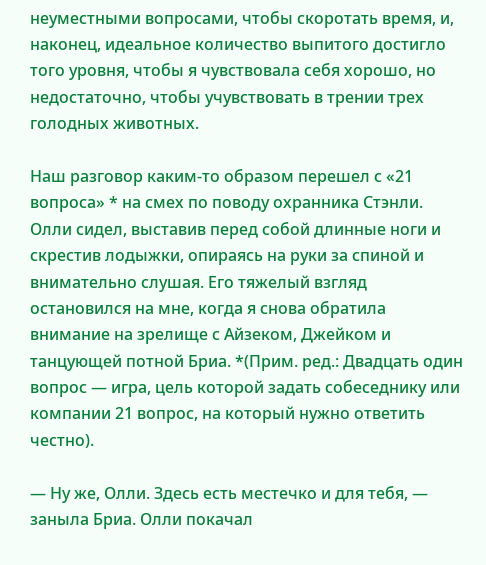неуместными вопросами, чтобы скоротать время, и, наконец, идеальное количество выпитого достигло того уровня, чтобы я чувствовала себя хорошо, но недостаточно, чтобы учувствовать в трении трех голодных животных.

Наш разговор каким-то образом перешел с «21 вопроса» * на смех по поводу охранника Стэнли. Олли сидел, выставив перед собой длинные ноги и скрестив лодыжки, опираясь на руки за спиной и внимательно слушая. Его тяжелый взгляд остановился на мне, когда я снова обратила внимание на зрелище с Айзеком, Джейком и танцующей потной Бриа. *(Прим. ред.: Двадцать один вопрос — игра, цель которой задать собеседнику или компании 21 вопрос, на который нужно ответить честно).

— Ну же, Олли. Здесь есть местечко и для тебя, — заныла Бриа. Олли покачал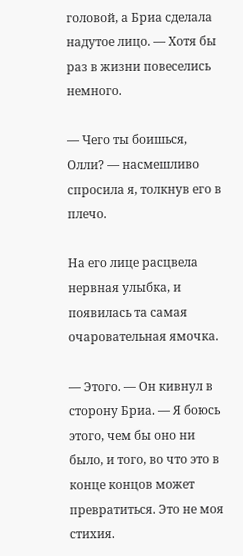головой, а Бриа сделала надутое лицо. — Хотя бы раз в жизни повеселись немного.

— Чего ты боишься, Олли? — насмешливо спросила я, толкнув его в плечо.

На его лице расцвела нервная улыбка, и появилась та самая очаровательная ямочка.

— Этого. — Он кивнул в сторону Бриа. — Я боюсь этого, чем бы оно ни было, и того, во что это в конце концов может превратиться. Это не моя стихия.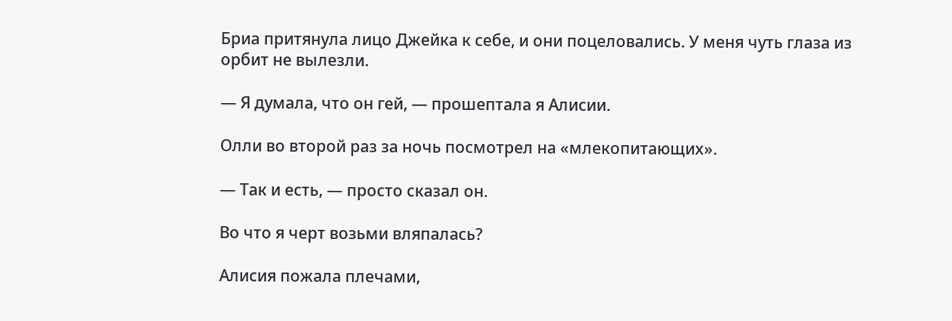Бриа притянула лицо Джейка к себе, и они поцеловались. У меня чуть глаза из орбит не вылезли.

— Я думала, что он гей, — прошептала я Алисии.

Олли во второй раз за ночь посмотрел на «млекопитающих».

— Так и есть, — просто сказал он.

Во что я черт возьми вляпалась?

Алисия пожала плечами,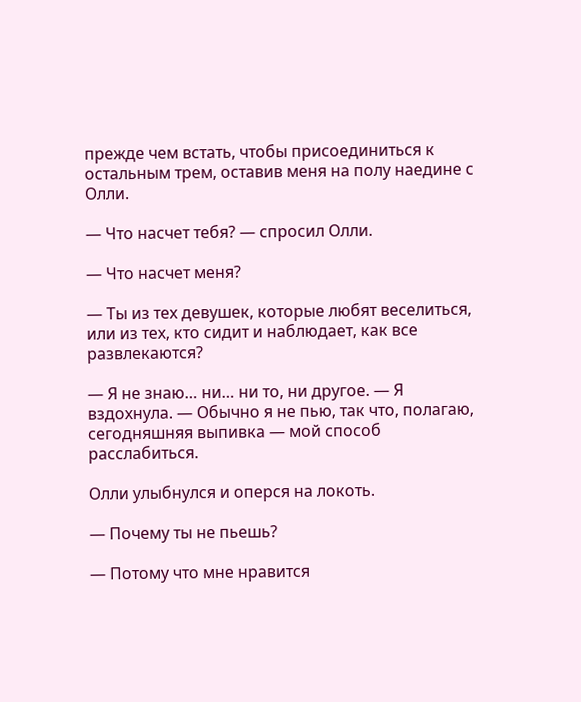прежде чем встать, чтобы присоединиться к остальным трем, оставив меня на полу наедине с Олли.

— Что насчет тебя? — спросил Олли.

— Что насчет меня?

— Ты из тех девушек, которые любят веселиться, или из тех, кто сидит и наблюдает, как все развлекаются?

— Я не знаю… ни… ни то, ни другое. — Я вздохнула. — Обычно я не пью, так что, полагаю, сегодняшняя выпивка — мой способ расслабиться.

Олли улыбнулся и оперся на локоть.

— Почему ты не пьешь?

— Потому что мне нравится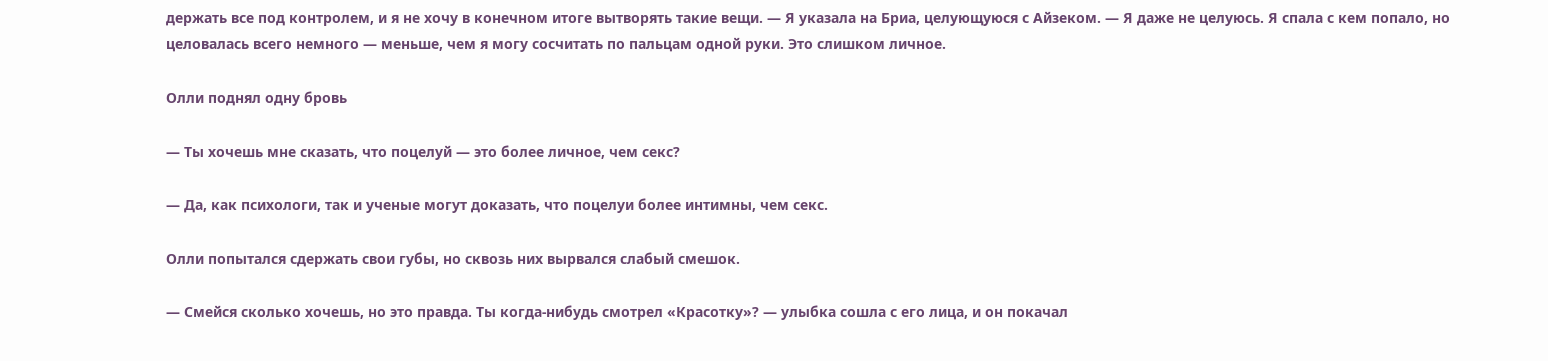держать все под контролем, и я не хочу в конечном итоге вытворять такие вещи. — Я указала на Бриа, целующуюся с Айзеком. — Я даже не целуюсь. Я спала с кем попало, но целовалась всего немного — меньше, чем я могу сосчитать по пальцам одной руки. Это слишком личное.

Олли поднял одну бровь

— Ты хочешь мне сказать, что поцелуй — это более личное, чем секс?

— Да, как психологи, так и ученые могут доказать, что поцелуи более интимны, чем секс.

Олли попытался сдержать свои губы, но сквозь них вырвался слабый смешок.

— Смейся сколько хочешь, но это правда. Ты когда-нибудь смотрел «Красотку»? — улыбка сошла с его лица, и он покачал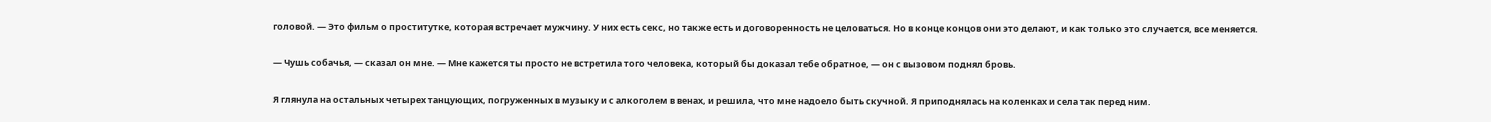головой. — Это фильм о проститутке, которая встречает мужчину. У них есть секс, но также есть и договоренность не целоваться. Но в конце концов они это делают, и как только это случается, все меняется.

— Чушь собачья, — сказал он мне. — Мне кажется ты просто не встретила того человека, который бы доказал тебе обратное, — он с вызовом поднял бровь.

Я глянула на остальных четырех танцующих, погруженных в музыку и с алкоголем в венах, и решила, что мне надоело быть скучной. Я приподнялась на коленках и села так перед ним.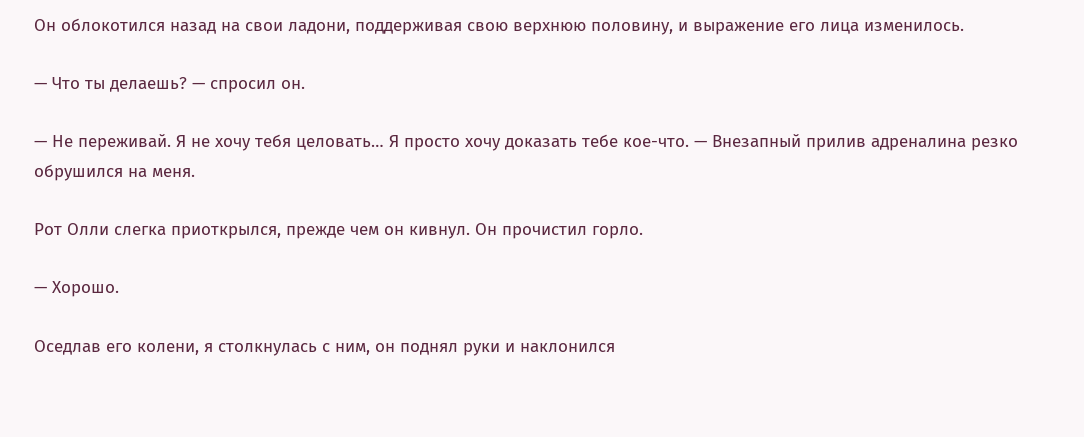Он облокотился назад на свои ладони, поддерживая свою верхнюю половину, и выражение его лица изменилось.

— Что ты делаешь? — спросил он.

— Не переживай. Я не хочу тебя целовать… Я просто хочу доказать тебе кое-что. — Внезапный прилив адреналина резко обрушился на меня.

Рот Олли слегка приоткрылся, прежде чем он кивнул. Он прочистил горло.

— Хорошо.

Оседлав его колени, я столкнулась с ним, он поднял руки и наклонился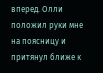вперед. Олли положил руки мне на поясницу и притянул ближе к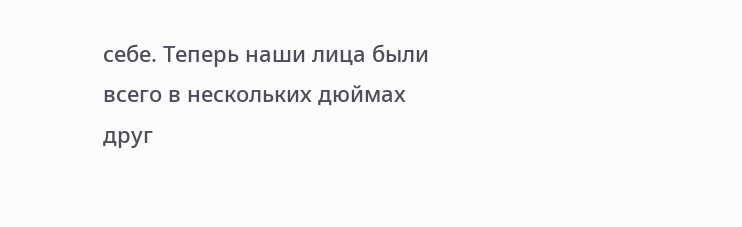себе. Теперь наши лица были всего в нескольких дюймах друг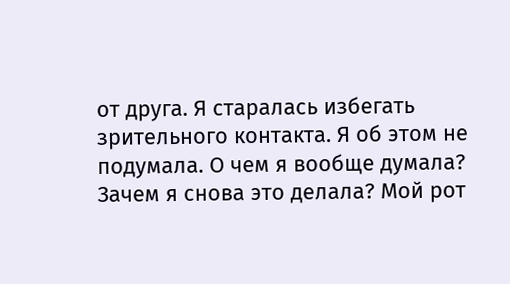от друга. Я старалась избегать зрительного контакта. Я об этом не подумала. О чем я вообще думала? Зачем я снова это делала? Мой рот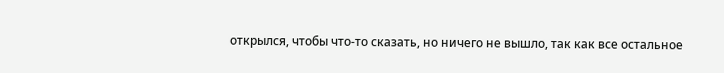открылся, чтобы что-то сказать, но ничего не вышло, так как все остальное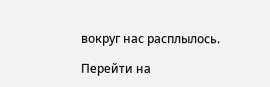вокруг нас расплылось.

Перейти на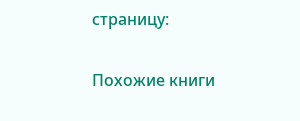страницу:

Похожие книги